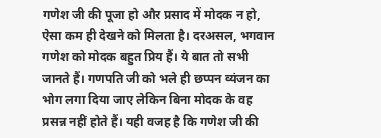गणेश जी की पूजा हो और प्रसाद में मोदक न हो, ऐसा कम ही देखने को मिलता है। दरअसल, भगवान गणेश को मोदक बहुत प्रिय हैं। ये बात तो सभी जानते हैं। गणपति जी को भले ही छप्पन व्यंजन का भोग लगा दिया जाए लेकिन बिना मोदक के वह प्रसन्न नहीं होते हैं। यही वजह है कि गणेश जी की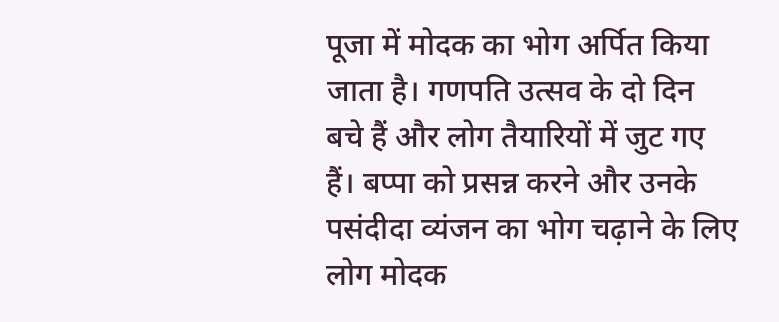पूजा में मोदक का भोग अर्पित किया जाता है। गणपति उत्सव के दो दिन बचे हैं और लोग तैयारियों में जुट गए हैं। बप्पा को प्रसन्न करने और उनके पसंदीदा व्यंजन का भोग चढ़ाने के लिए लोग मोदक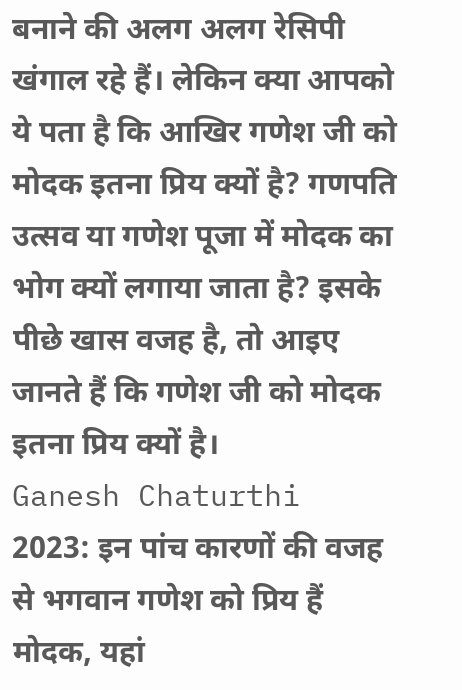बनाने की अलग अलग रेसिपी खंगाल रहे हैं। लेकिन क्या आपको ये पता है कि आखिर गणेश जी को मोदक इतना प्रिय क्यों है? गणपति उत्सव या गणेश पूजा में मोदक का भोग क्यों लगाया जाता है? इसके पीछे खास वजह है, तो आइए जानते हैं कि गणेश जी को मोदक इतना प्रिय क्यों है।
Ganesh Chaturthi 2023: इन पांच कारणों की वजह से भगवान गणेश को प्रिय हैं मोदक, यहां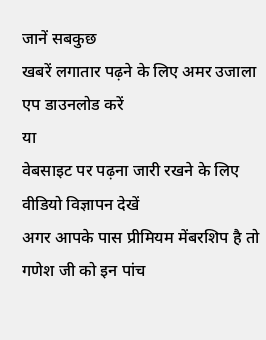जानें सबकुछ
खबरें लगातार पढ़ने के लिए अमर उजाला एप डाउनलोड करें
या
वेबसाइट पर पढ़ना जारी रखने के लिए वीडियो विज्ञापन देखें
अगर आपके पास प्रीमियम मेंबरशिप है तो
गणेश जी को इन पांच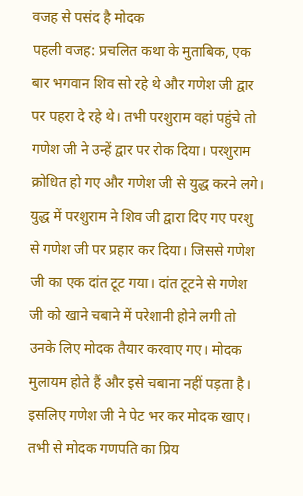वजह से पसंद है मोदक
पहली वजह: प्रचलित कथा के मुताबिक, एक बार भगवान शिव सो रहे थे और गणेश जी द्वार पर पहरा दे रहे थे। तभी परशुराम वहां पहुंचे तो गणेश जी ने उन्हें द्वार पर रोक दिया। परशुराम क्रोधित हो गए और गणेश जी से युद्ध करने लगे। युद्ध में परशुराम ने शिव जी द्वारा दिए गए परशु से गणेश जी पर प्रहार कर दिया। जिससे गणेश जी का एक दांत टूट गया। दांत टूटने से गणेश जी को खाने चबाने में परेशानी होने लगी तो उनके लिए मोदक तैयार करवाए गए। मोदक मुलायम होते हैं और इसे चबाना नहीं पड़ता है। इसलिए गणेश जी ने पेट भर कर मोदक खाए। तभी से मोदक गणपति का प्रिय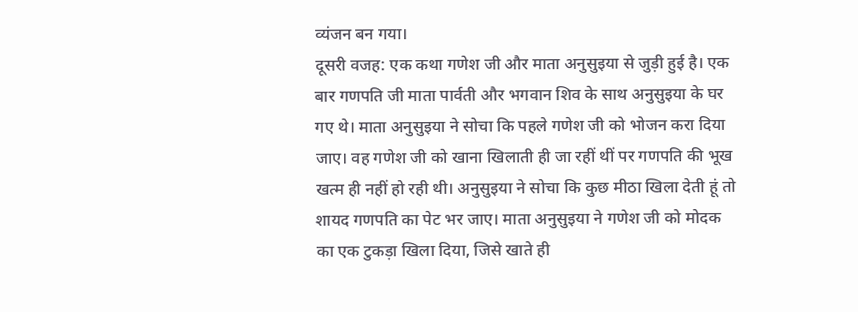व्यंजन बन गया।
दूसरी वजह: एक कथा गणेश जी और माता अनुसुइया से जुड़ी हुई है। एक बार गणपति जी माता पार्वती और भगवान शिव के साथ अनुसुइया के घर गए थे। माता अनुसुइया ने सोचा कि पहले गणेश जी को भोजन करा दिया जाए। वह गणेश जी को खाना खिलाती ही जा रहीं थीं पर गणपति की भूख खत्म ही नहीं हो रही थी। अनुसुइया ने सोचा कि कुछ मीठा खिला देती हूं तो शायद गणपति का पेट भर जाए। माता अनुसुइया ने गणेश जी को मोदक का एक टुकड़ा खिला दिया, जिसे खाते ही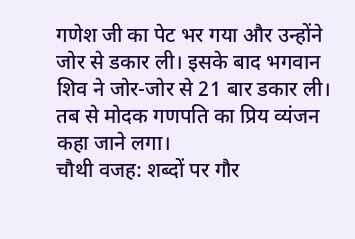गणेश जी का पेट भर गया और उन्होंने जोर से डकार ली। इसके बाद भगवान शिव ने जोर-जोर से 21 बार डकार ली। तब से मोदक गणपति का प्रिय व्यंजन कहा जाने लगा।
चौथी वजह: शब्दों पर गौर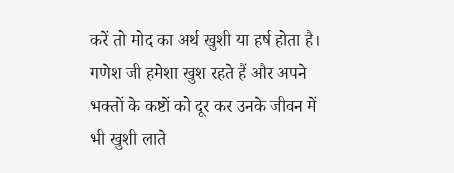करें तो मोद का अर्थ खुशी या हर्ष होता है। गणेश जी हमेशा खुश रहते हैं और अपने भक्तों के कष्टों को दूर कर उनके जीवन में भी खुशी लाते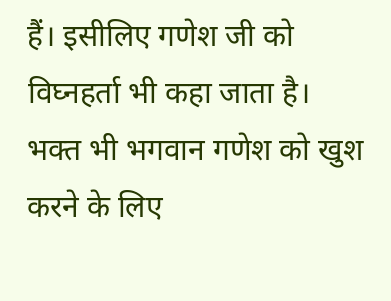हैं। इसीलिए गणेश जी को विघ्नहर्ता भी कहा जाता है। भक्त भी भगवान गणेश को खुश करने के लिए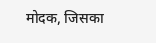मोदक, जिसका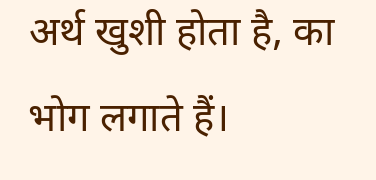अर्थ खुशी होता है, का भोग लगाते हैं।